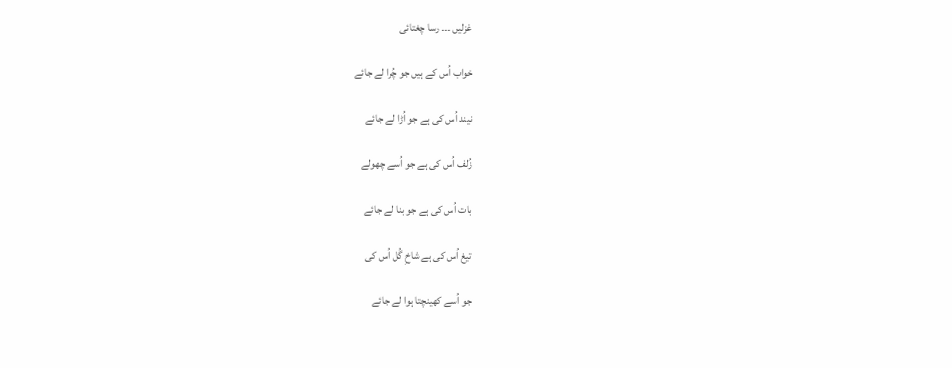غزلیں ۔۔۔ رسا چغتائی

خواب اُس کے ہیں جو چُرا لے جائے

نیند اُس کی ہے جو اُڑا لے جائے

زُلف اُس کی ہے جو اُسے چھولے

بات اُس کی ہے جو بنا لے جائے

تیغ اُس کی ہے شاخِ گُل اُس کی

جو اُسے کھینچتا ہوا لے جائے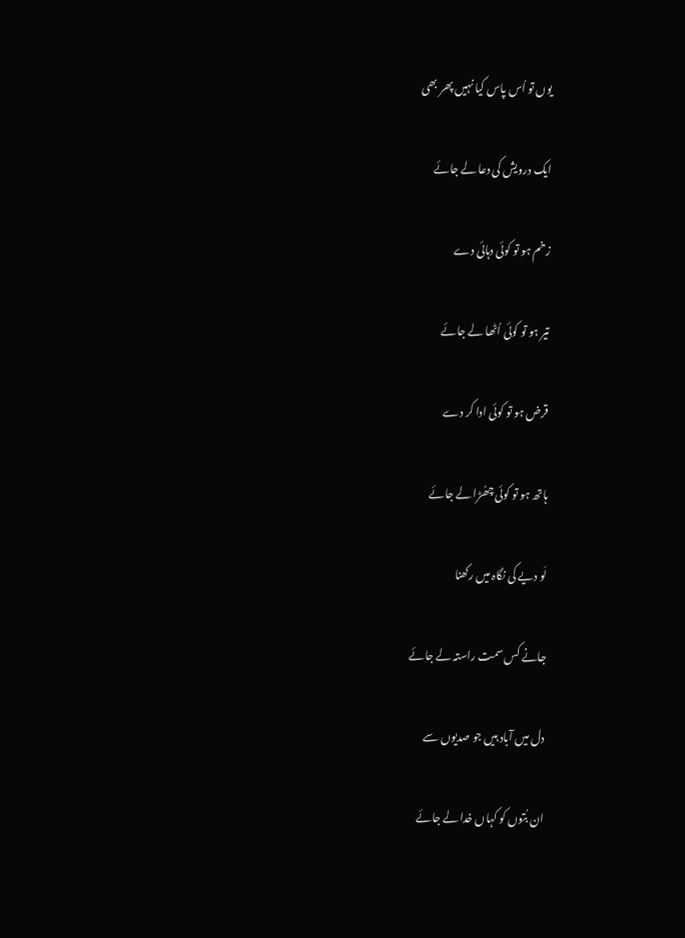یوں تو اُس پاس کیا نہیں پھر بھی

ایک درویش کی دعا لے جائے

زخم ہو تو کوئی دہائی دے

تیر ہو تو کوئی اُٹھا لے جائے

قرض ہو تو کوئی ادا کر دے

ہاتھ ہو تو کوئی چھُڑا لے جائے

لَو دیے کی نگاہ میں رکھنا

جانے کس سمت راستہ لے جائے

دل میں آباد ہیں جو صدیوں سے

ان بُتوں کو کہاں خدا لے جائے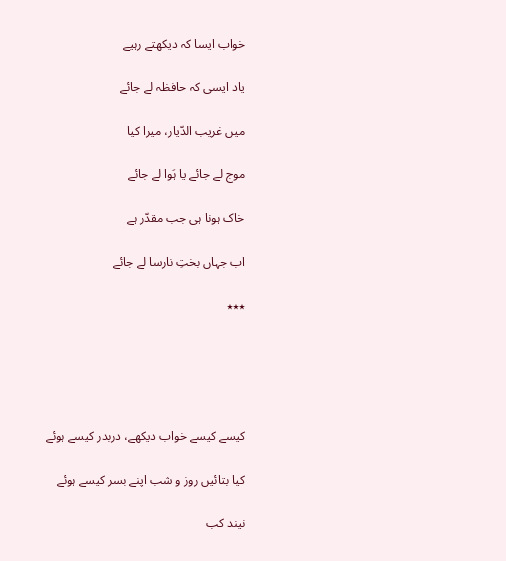خواب ایسا کہ دیکھتے رہیے

یاد ایسی کہ حافظہ لے جائے

میں غریب الدّیار، میرا کیا

موج لے جائے یا ہَوا لے جائے

خاک ہونا ہی جب مقدّر ہے

اب جہاں بختِ نارسا لے جائے

٭٭٭





کیسے کیسے خواب دیکھے، دربدر کیسے ہوئے

کیا بتائیں روز و شب اپنے بسر کیسے ہوئے

نیند کب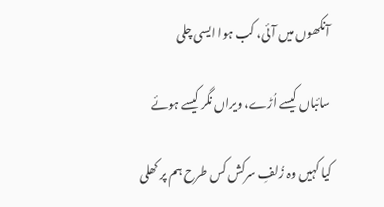آنکھوں میں آئی، کب ہوا ایسی چلی

سائباں کیسے اُڑے، ویراں نگر کیسے ہوئے

کیا کہیں وہ زُلفِ سرکش کس طرح ہم پر کھلی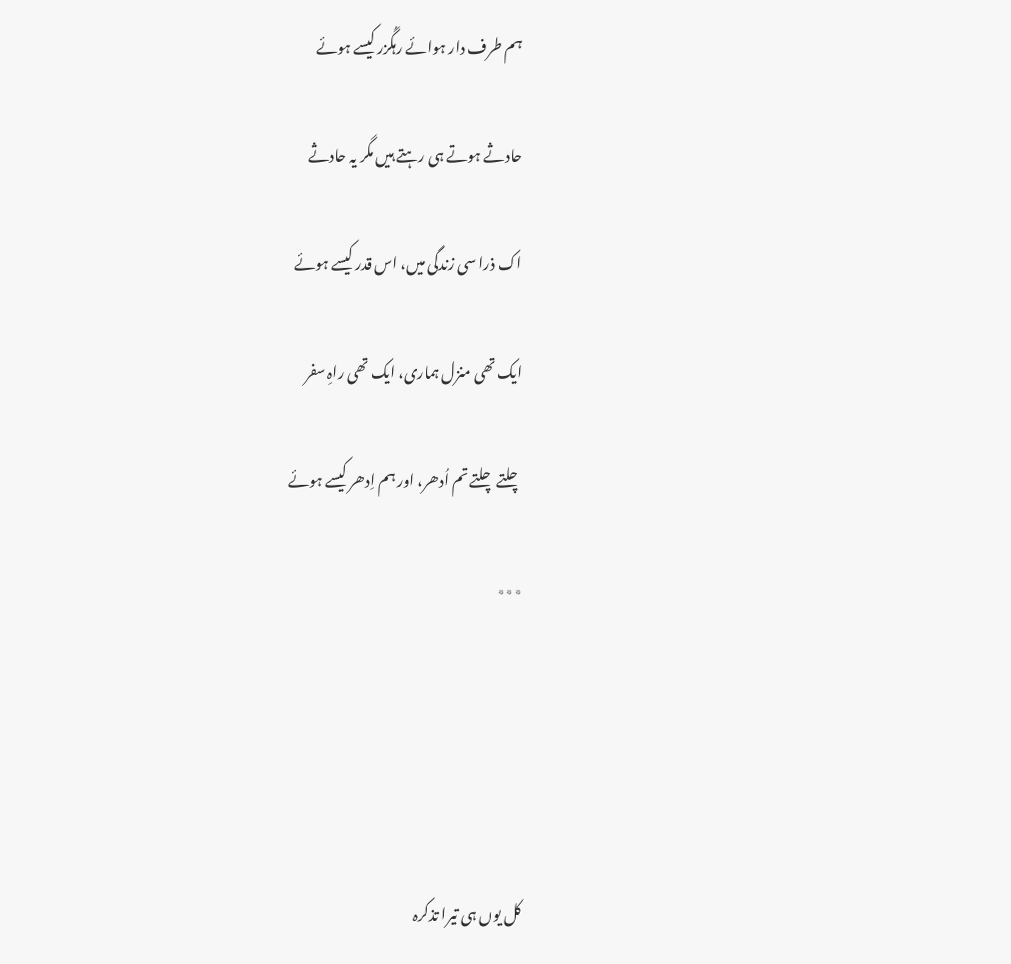ہم طرف دار ہوائے رہگُزر کیسے ہوئے

حادثے ہوتے ہی رہتے ہیں مگر یہ حادثے

اک ذرا سی زندگی میں، اس قدر کیسے ہوئے

ایک تھی منزل ہماری، ایک تھی راہِ سفر

چلتے چلتے تم اُدھر، اور ہم اِدھر کیسے ہوئے

٭٭٭





کل یوں ہی تیرا تذکرہ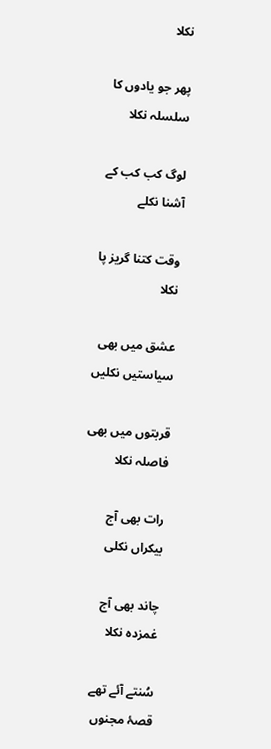نکلا

پھر جو یادوں کا سلسلہ نکلا

لوگ کب کب کے آشنا نکلے

وقت کتنا گریز پا نکلا

عشق میں بھی سیاستیں نکلیں

قربتوں میں بھی فاصلہ نکلا

رات بھی آج بیکراں نکلی

چاند بھی آج غمزدہ نکلا

سُنتے آئے تھے قصۂ مجنوں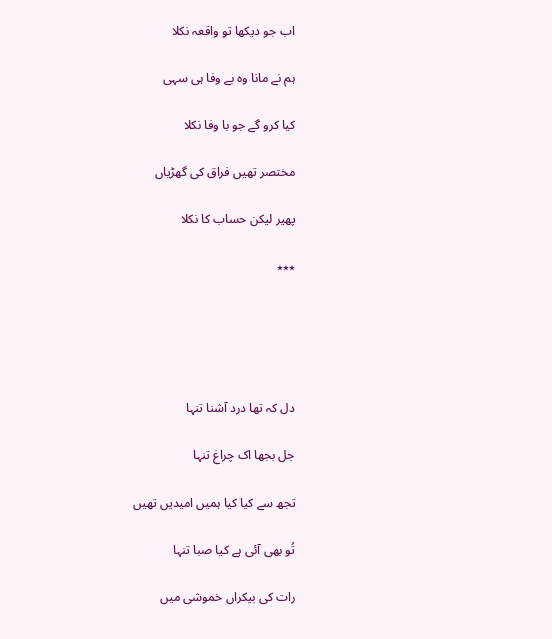اب جو دیکھا تو واقعہ نکلا

ہم نے مانا وہ بے وفا ہی سہی

کیا کرو گے جو با وفا نکلا

مختصر تھیں فراق کی گھڑیاں

پھیر لیکن حساب کا نکلا

٭٭٭





دل کہ تھا درد آشنا تنہا

جل بجھا اک چراغ تنہا

تجھ سے کیا کیا ہمیں امیدیں تھیں

تُو بھی آئی ہے کیا صبا تنہا

رات کی بیکراں خموشی میں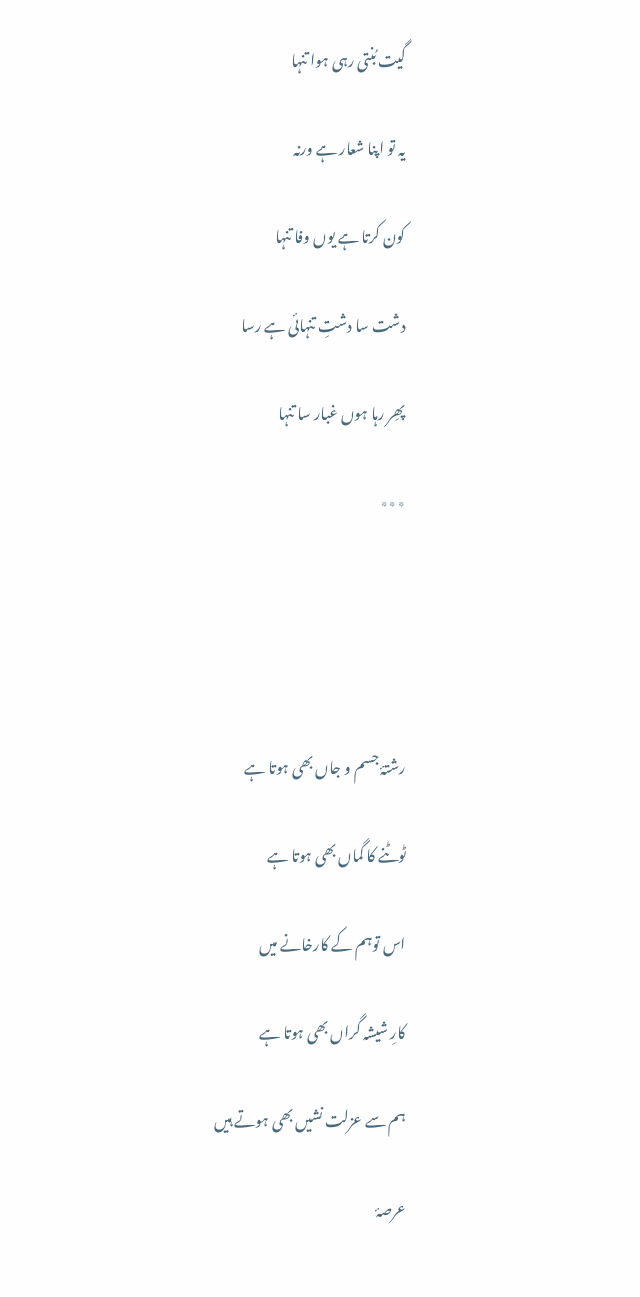گیت بُنتی رہی ہوا تنہا

یہ تو اپنا شعار ہے ورنہ

کون کرتا ہے یوں وفا تنہا

دشت سا دشتِ تنہائی ہے رسا

پھِر رہا ہوں غبار سا تنہا

٭٭٭





رشتۂ جسم و جاں بھی ہوتا ہے

ٹوٹنے کا گماں بھی ہوتا ہے

اس توہم کے کارخانے میں

کارِ شیشہ گراں بھی ہوتا ہے

ہم سے عزلت نشیں بھی ہوتے ہیں

عرصۂ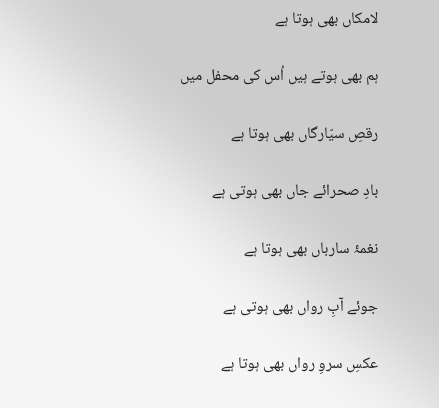لامکاں بھی ہوتا ہے

ہم بھی ہوتے ہیں اُس کی محفل میں

رقصِ سیّارگاں بھی ہوتا ہے

بادِ صحرائے جاں بھی ہوتی ہے

نغمۂ سارباں بھی ہوتا ہے

جوئے آبِ رواں بھی ہوتی ہے

عکسِ سروِ رواں بھی ہوتا ہے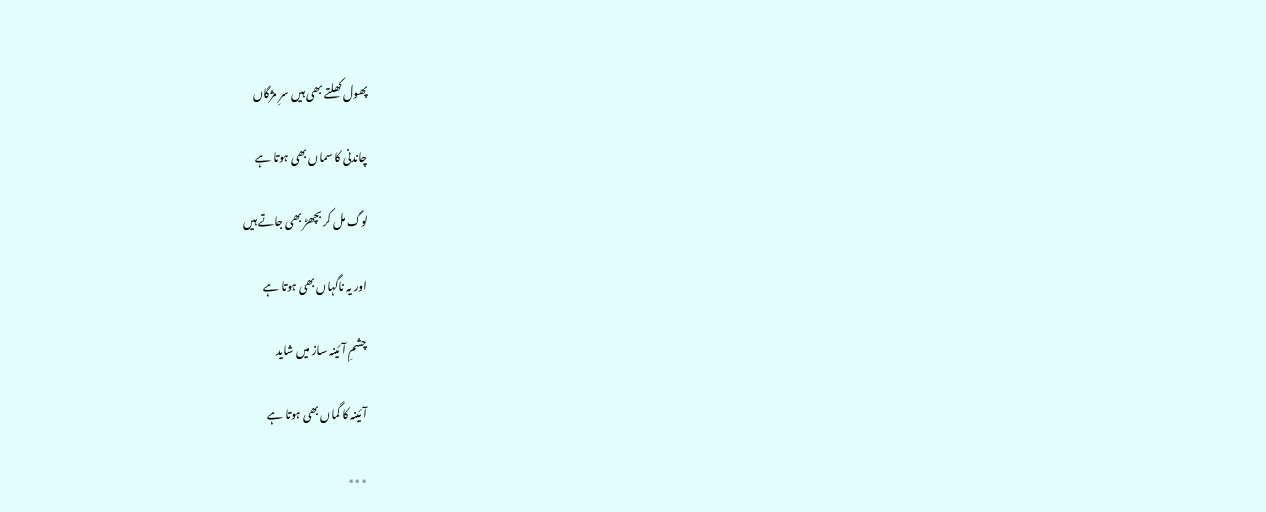پھول کھلتے بھی ہیں سرِ مژگاں

چاندنی کا سماں بھی ہوتا ہے

لوگ مل کر بچھڑ بھی جاتے ہیں

اور یہ ناگہاں بھی ہوتا ہے

چشمِ آئینہ ساز میں شاید

آئینہ کا گماں بھی ہوتا ہے

٭٭٭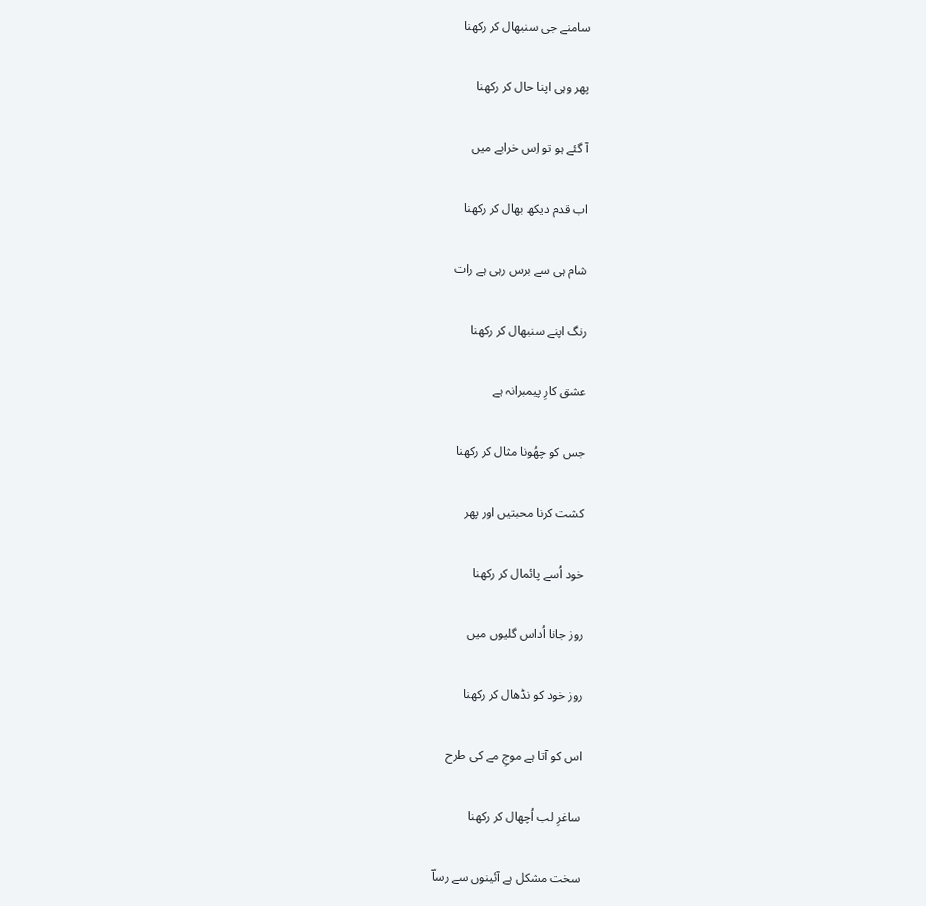سامنے جی سنبھال کر رکھنا

پھر وہی اپنا حال کر رکھنا

آ گئے ہو تو اِس خرابے میں

اب قدم دیکھ بھال کر رکھنا

شام ہی سے برس رہی ہے رات

رنگ اپنے سنبھال کر رکھنا

عشق کارِ پیمبرانہ ہے

جس کو چھُونا مثال کر رکھنا

کشت کرنا محبتیں اور پھر

خود اُسے پائمال کر رکھنا

روز جانا اُداس گلیوں میں

روز خود کو نڈھال کر رکھنا

اس کو آتا ہے موجِ مے کی طرح

ساغرِ لب اُچھال کر رکھنا

سخت مشکل ہے آئینوں سے رساؔ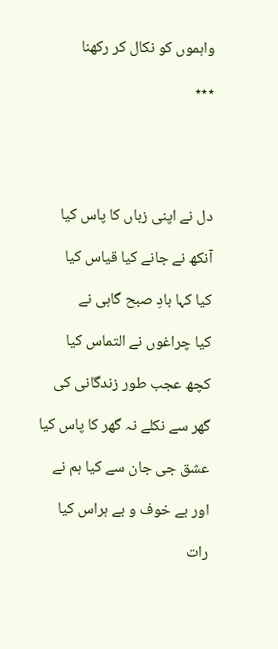واہموں کو نکال کر رکھنا

٭٭٭





دل نے اپنی زباں کا پاس کیا

آنکھ نے جانے کیا قیاس کیا

کیا کہا بادِ صبح گاہی نے

کیا چراغوں نے التماس کیا

کچھ عجب طور زندگانی کی

گھر سے نکلے نہ گھر کا پاس کیا

عشق جی جان سے کیا ہم نے

اور بے خوف و بے ہراس کیا

رات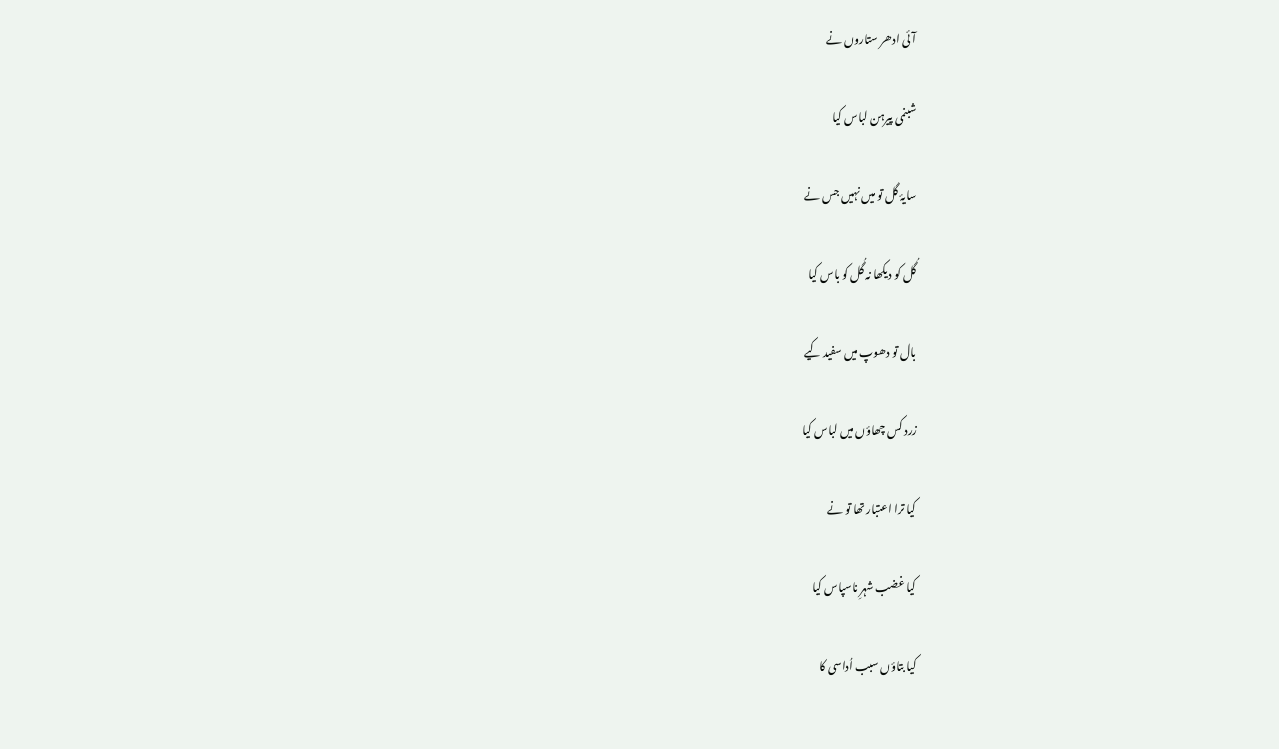آئی ادھر ستاروں نے

شبنمی پیرہن لباس کیا

سایۂ گل تو میں نہیں جس نے

گُل کو دیکھا نہ گُل کو باس کیا

بال تو دھوپ میں سفید کیے

زرد کس چھاؤں میں لباس کیا

کیا ترا اعتبار تھا تو نے

کیا غضب شہرِ ناسپاس کیا

کیا بتاؤں سبب اُداسی کا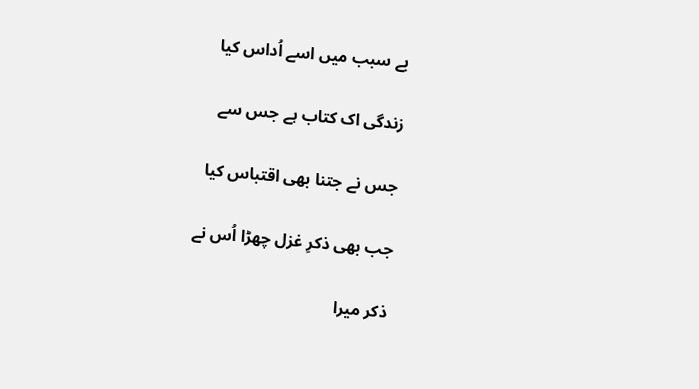بے سبب میں اسے اُداس کیا

زندگی اک کتاب ہے جس سے

جس نے جتنا بھی اقتباس کیا

جب بھی ذکرِ غزل چھڑا اُس نے

ذکر میرا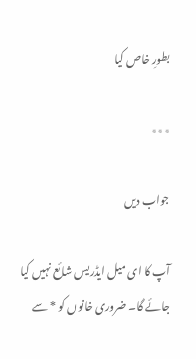بطورِ خاص کیا

٭٭٭

جواب دیں

آپ کا ای میل ایڈریس شائع نہیں کیا جائے گا۔ ضروری خانوں کو * سے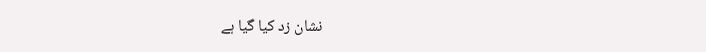نشان زد کیا گیا ہے